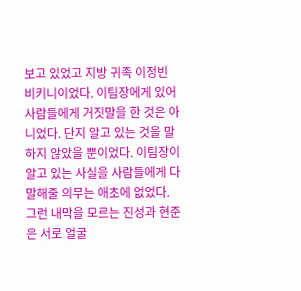보고 있었고 지방 귀족 이정빈 비키니이었다. 이팀장에게 있어 사람들에게 거짓말을 한 것은 아니었다. 단지 알고 있는 것을 말하지 않았을 뿐이었다. 이팀장이 알고 있는 사실을 사람들에게 다 말해줄 의무는 애초에 없었다. 그런 내막을 모르는 진성과 현준은 서로 얼굴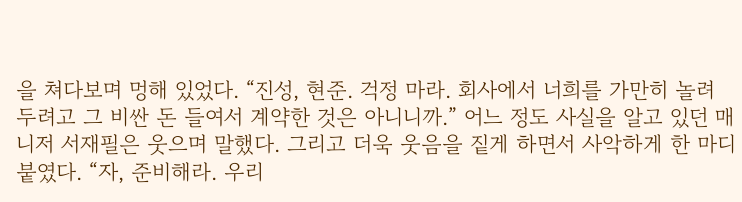을 쳐다보며 멍해 있었다. “진성, 현준. 걱정 마라. 회사에서 너희를 가만히 놀려 두려고 그 비싼 돈 들여서 계약한 것은 아니니까.” 어느 정도 사실을 알고 있던 매니저 서재필은 웃으며 말했다. 그리고 더욱 웃음을 짙게 하면서 사악하게 한 마디 붙였다. “자, 준비해라. 우리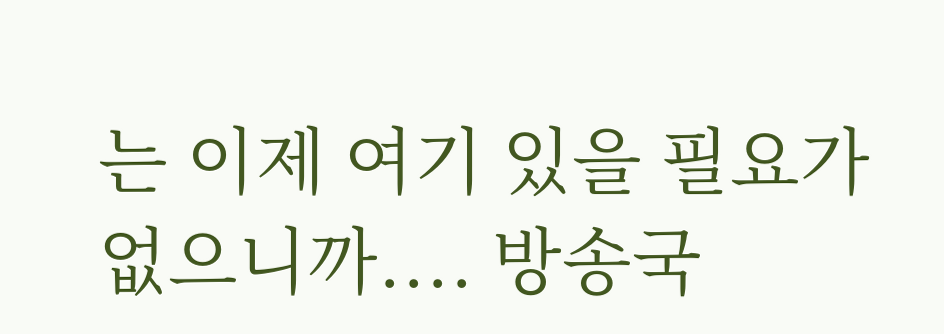는 이제 여기 있을 필요가 없으니까.... 방송국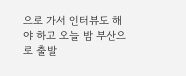으로 가서 인터뷰도 해야 하고 오늘 밤 부산으로 출발